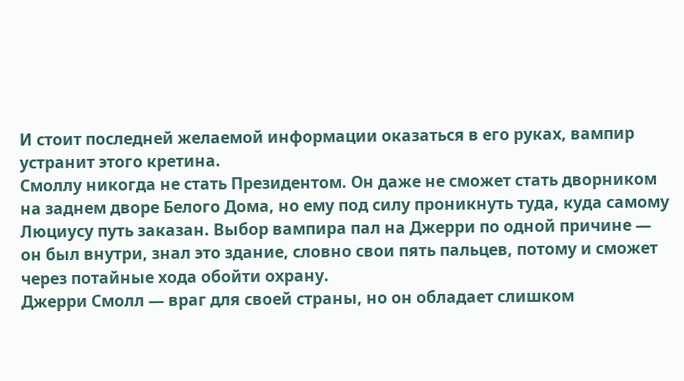И стоит последней желаемой информации оказаться в его руках, вампир устранит этого кретина.
Смоллу никогда не стать Президентом. Он даже не сможет стать дворником на заднем дворе Белого Дома, но ему под силу проникнуть туда, куда самому Люциусу путь заказан. Выбор вампира пал на Джерри по одной причине — он был внутри, знал это здание, словно свои пять пальцев, потому и сможет через потайные хода обойти охрану.
Джерри Смолл — враг для своей страны, но он обладает слишком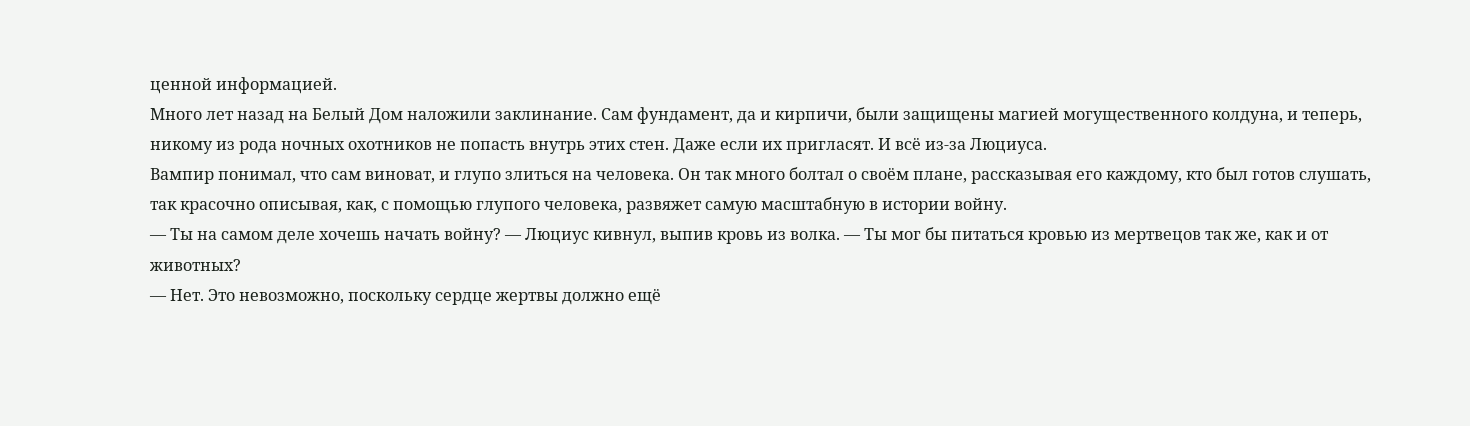ценной информацией.
Много лет назад на Белый Дом наложили заклинание. Сам фундамент, да и кирпичи, были защищены магией могущественного колдуна, и теперь, никому из рода ночных охотников не попасть внутрь этих стен. Даже если их пригласят. И всё из-за Люциуса.
Вампир понимал, что сам виноват, и глупо злиться на человека. Он так много болтал о своём плане, рассказывая его каждому, кто был готов слушать, так красочно описывая, как, с помощью глупого человека, развяжет самую масштабную в истории войну.
— Ты на самом деле хочешь начать войну? — Люциус кивнул, выпив кровь из волка. — Ты мог бы питаться кровью из мертвецов так же, как и от животных?
— Нет. Это невозможно, поскольку сердце жертвы должно ещё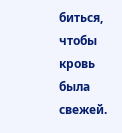биться, чтобы кровь была свежей.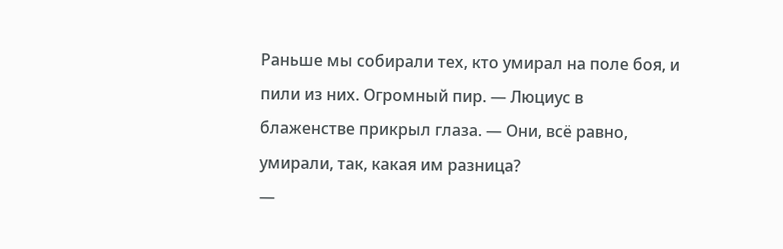Раньше мы собирали тех, кто умирал на поле боя, и пили из них. Огромный пир. — Люциус в блаженстве прикрыл глаза. — Они, всё равно, умирали, так, какая им разница?
—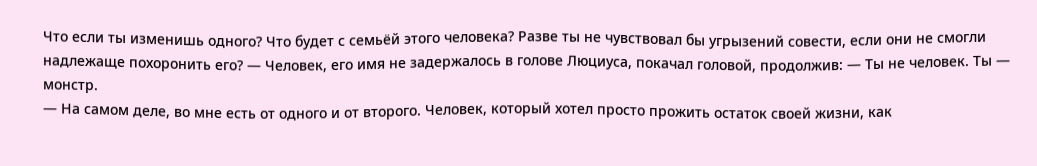Что если ты изменишь одного? Что будет с семьёй этого человека? Разве ты не чувствовал бы угрызений совести, если они не смогли надлежаще похоронить его? — Человек, его имя не задержалось в голове Люциуса, покачал головой, продолжив: — Ты не человек. Ты — монстр.
— На самом деле, во мне есть от одного и от второго. Человек, который хотел просто прожить остаток своей жизни, как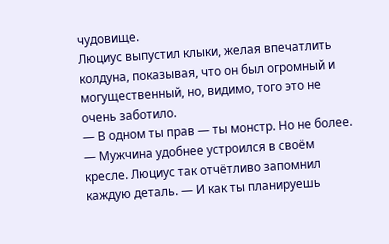чудовище.
Люциус выпустил клыки, желая впечатлить колдуна, показывая, что он был огромный и могущественный, но, видимо, того это не очень заботило.
— В одном ты прав — ты монстр. Но не более. — Мужчина удобнее устроился в своём кресле. Люциус так отчётливо запомнил каждую деталь. — И как ты планируешь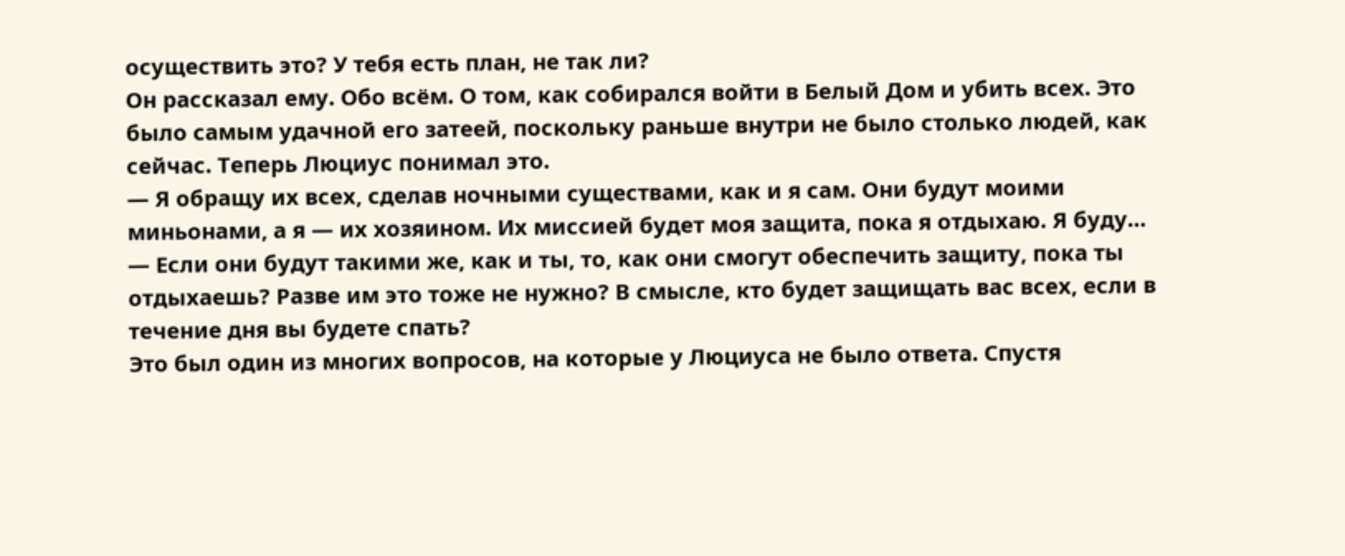осуществить это? У тебя есть план, не так ли?
Он рассказал ему. Обо всём. О том, как собирался войти в Белый Дом и убить всех. Это было самым удачной его затеей, поскольку раньше внутри не было столько людей, как сейчас. Теперь Люциус понимал это.
— Я обращу их всех, сделав ночными существами, как и я сам. Они будут моими миньонами, а я — их хозяином. Их миссией будет моя защита, пока я отдыхаю. Я буду…
— Если они будут такими же, как и ты, то, как они смогут обеспечить защиту, пока ты отдыхаешь? Разве им это тоже не нужно? В смысле, кто будет защищать вас всех, если в течение дня вы будете спать?
Это был один из многих вопросов, на которые у Люциуса не было ответа. Спустя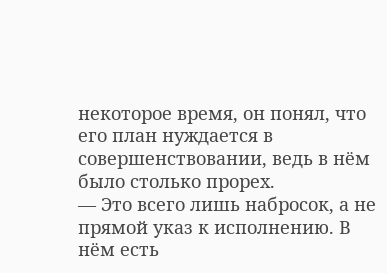некоторое время, он понял, что его план нуждается в совершенствовании, ведь в нём было столько прорех.
— Это всего лишь набросок, а не прямой указ к исполнению. В нём есть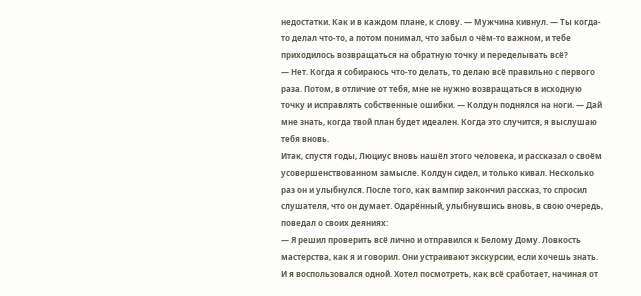недостатки. Как и в каждом плане, к слову. — Мужчина кивнул. — Ты когда-то делал что-то, а потом понимал, что забыл о чём-то важном, и тебе приходилось возвращаться на обратную точку и переделывать всё?
— Нет. Когда я собираюсь что-то делать, то делаю всё правильно с первого раза. Потом, в отличие от тебя, мне не нужно возвращаться в исходную точку и исправлять собственные ошибки. — Колдун поднялся на ноги. — Дай мне знать, когда твой план будет идеален. Когда это случится, я выслушаю тебя вновь.
Итак, спустя годы, Люциус вновь нашёл этого человека, и рассказал о своём усовершенствованном замысле. Колдун сидел, и только кивал. Несколько раз он и улыбнулся. После того, как вампир закончил рассказ, то спросил слушателя, что он думает. Одарённый, улыбнувшись вновь, в свою очередь, поведал о своих деяниях:
— Я решил проверить всё лично и отправился к Белому Дому. Ловкость мастерства, как я и говорил. Они устраивают экскурсии, если хочешь знать. И я воспользовался одной. Хотел посмотреть, как всё сработает, начиная от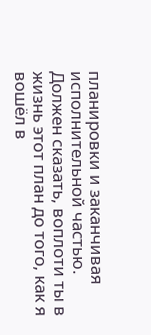планировки и заканчивая исполнительной частью. Должен сказать, воплоти ты в жизнь этот план до того, как я вошёл в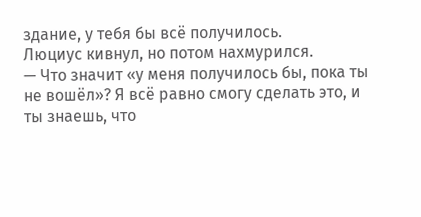здание, у тебя бы всё получилось.
Люциус кивнул, но потом нахмурился.
— Что значит «у меня получилось бы, пока ты не вошёл»? Я всё равно смогу сделать это, и ты знаешь, что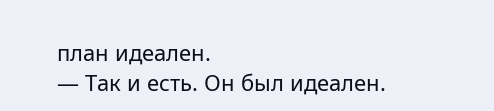план идеален.
— Так и есть. Он был идеален.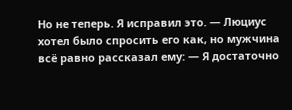Но не теперь. Я исправил это. — Люциус хотел было спросить его как, но мужчина всё равно рассказал ему: — Я достаточно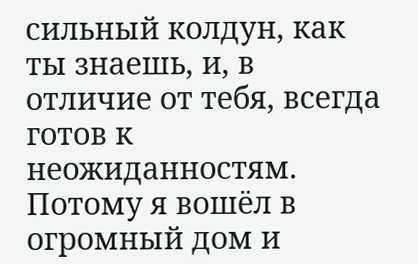сильный колдун, как ты знаешь, и, в отличие от тебя, всегда готов к неожиданностям. Потому я вошёл в огромный дом и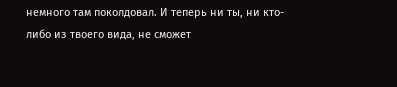немного там поколдовал. И теперь ни ты, ни кто-либо из твоего вида, не сможет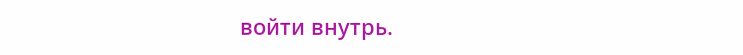войти внутрь.